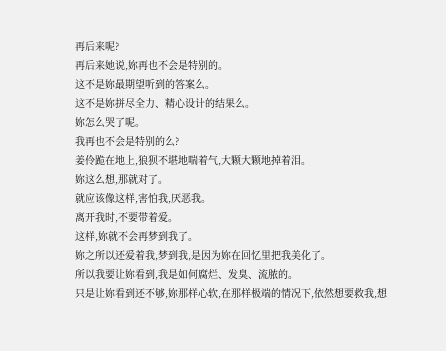再后来呢?
再后来她说,妳再也不会是特别的。
这不是妳最期望听到的答案么。
这不是妳拼尽全力、精心设计的结果么。
妳怎么哭了呢。
我再也不会是特别的么?
姜伶跪在地上,狼狈不堪地喘着气,大颗大颗地掉着泪。
妳这么想,那就对了。
就应该像这样,害怕我,厌恶我。
离开我时,不要带着爱。
这样,妳就不会再梦到我了。
妳之所以还爱着我,梦到我,是因为妳在回忆里把我美化了。
所以我要让妳看到,我是如何腐烂、发臭、流脓的。
只是让妳看到还不够,妳那样心软,在那样极端的情况下,依然想要救我,想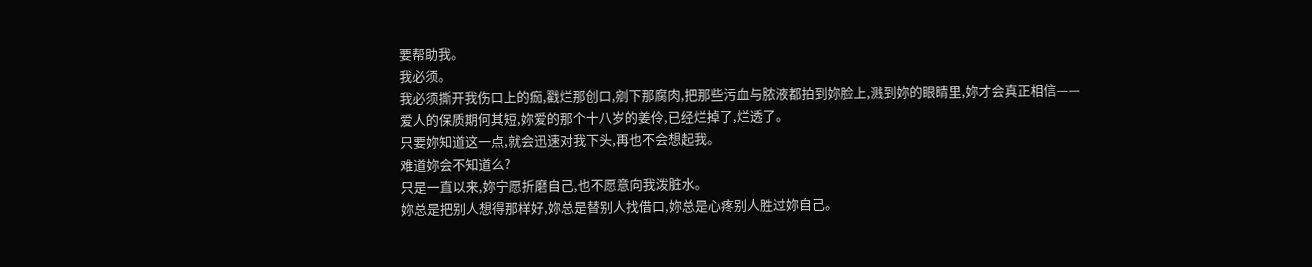要帮助我。
我必须。
我必须撕开我伤口上的痂,戳烂那创口,剜下那腐肉,把那些污血与脓液都拍到妳脸上,溅到妳的眼睛里,妳才会真正相信——
爱人的保质期何其短,妳爱的那个十八岁的姜伶,已经烂掉了,烂透了。
只要妳知道这一点,就会迅速对我下头,再也不会想起我。
难道妳会不知道么?
只是一直以来,妳宁愿折磨自己,也不愿意向我泼脏水。
妳总是把别人想得那样好,妳总是替别人找借口,妳总是心疼别人胜过妳自己。